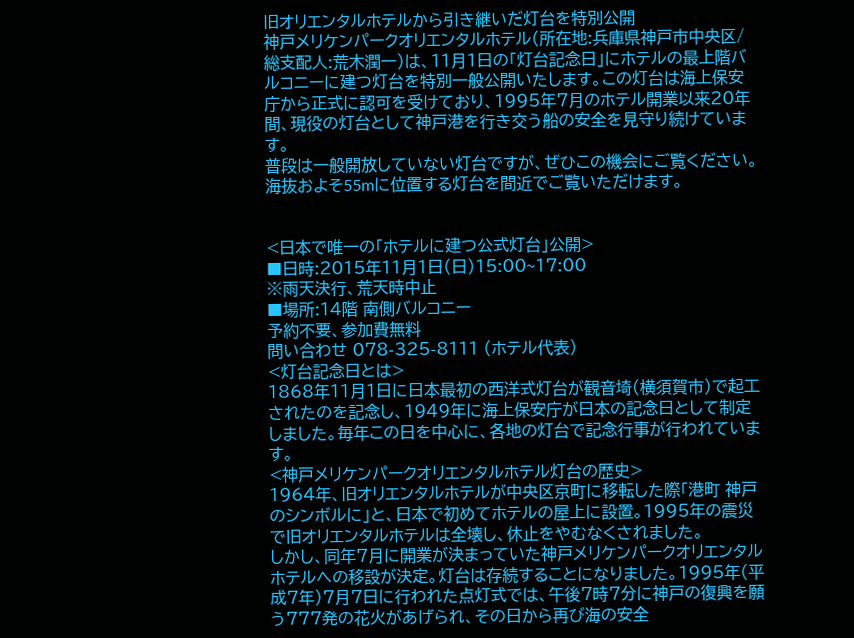旧オリエンタルホテルから引き継いだ灯台を特別公開
神戸メリケンパークオリエンタルホテル(所在地:兵庫県神戸市中央区/総支配人:荒木潤一)は、11月1日の「灯台記念日」にホテルの最上階バルコニーに建つ灯台を特別一般公開いたします。この灯台は海上保安庁から正式に認可を受けており、1995年7月のホテル開業以来20年間、現役の灯台として神戸港を行き交う船の安全を見守り続けています。
普段は一般開放していない灯台ですが、ぜひこの機会にご覧ください。海抜およそ55mに位置する灯台を間近でご覧いただけます。


<日本で唯一の「ホテルに建つ公式灯台」公開>
■日時:2015年11月1日(日)15:00~17:00
※雨天決行、荒天時中止
■場所:14階 南側バルコニー
予約不要、参加費無料
問い合わせ 078-325-8111 (ホテル代表)
<灯台記念日とは>
1868年11月1日に日本最初の西洋式灯台が観音埼(横須賀市)で起工されたのを記念し、1949年に海上保安庁が日本の記念日として制定しました。毎年この日を中心に、各地の灯台で記念行事が行われています。
<神戸メリケンパークオリエンタルホテル灯台の歴史>
1964年、旧オリエンタルホテルが中央区京町に移転した際「港町 神戸のシンボルに」と、日本で初めてホテルの屋上に設置。1995年の震災で旧オリエンタルホテルは全壊し、休止をやむなくされました。
しかし、同年7月に開業が決まっていた神戸メリケンパークオリエンタルホテルへの移設が決定。灯台は存続することになりました。1995年(平成7年)7月7日に行われた点灯式では、午後7時7分に神戸の復興を願う777発の花火があげられ、その日から再び海の安全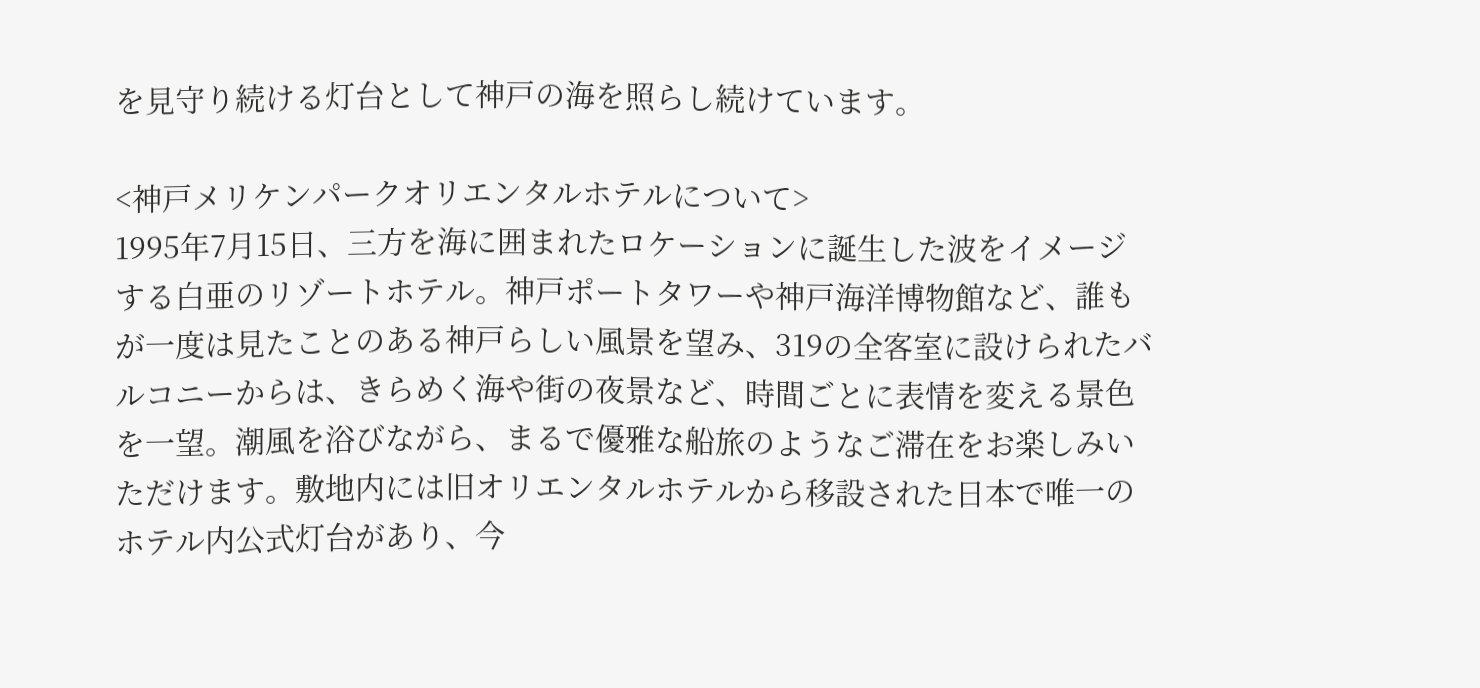を見守り続ける灯台として神戸の海を照らし続けています。

<神戸メリケンパークオリエンタルホテルについて>
1995年7月15日、三方を海に囲まれたロケーションに誕生した波をイメージする白亜のリゾートホテル。神戸ポートタワーや神戸海洋博物館など、誰もが一度は見たことのある神戸らしい風景を望み、319の全客室に設けられたバルコニーからは、きらめく海や街の夜景など、時間ごとに表情を変える景色を一望。潮風を浴びながら、まるで優雅な船旅のようなご滞在をお楽しみいただけます。敷地内には旧オリエンタルホテルから移設された日本で唯一のホテル内公式灯台があり、今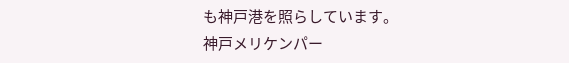も神戸港を照らしています。
神戸メリケンパー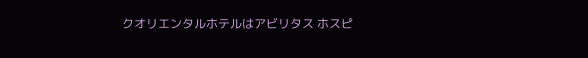クオリエンタルホテルはアビリタス ホスピ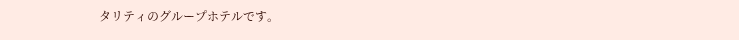タリティのグループホテルです。